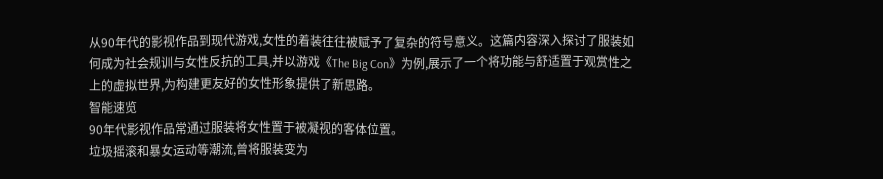从90年代的影视作品到现代游戏,女性的着装往往被赋予了复杂的符号意义。这篇内容深入探讨了服装如何成为社会规训与女性反抗的工具,并以游戏《The Big Con》为例,展示了一个将功能与舒适置于观赏性之上的虚拟世界,为构建更友好的女性形象提供了新思路。
智能速览
90年代影视作品常通过服装将女性置于被凝视的客体位置。
垃圾摇滚和暴女运动等潮流,曾将服装变为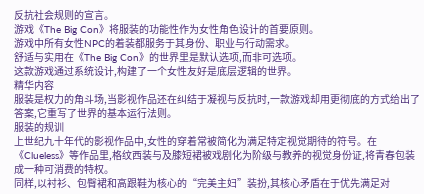反抗社会规则的宣言。
游戏《The Big Con》将服装的功能性作为女性角色设计的首要原则。
游戏中所有女性NPC的着装都服务于其身份、职业与行动需求。
舒适与实用在《The Big Con》的世界里是默认选项,而非可选项。
这款游戏通过系统设计,构建了一个女性友好是底层逻辑的世界。
精华内容
服装是权力的角斗场,当影视作品还在纠结于凝视与反抗时,一款游戏却用更彻底的方式给出了答案,它重写了世界的基本运行法则。
服装的规训
上世纪九十年代的影视作品中,女性的穿着常被简化为满足特定视觉期待的符号。在《Clueless》等作品里,格纹西装与及膝短裙被戏剧化为阶级与教养的视觉身份证,将青春包装成一种可消费的特权。
同样,以衬衫、包臀裙和高跟鞋为核心的“完美主妇”装扮,其核心矛盾在于优先满足对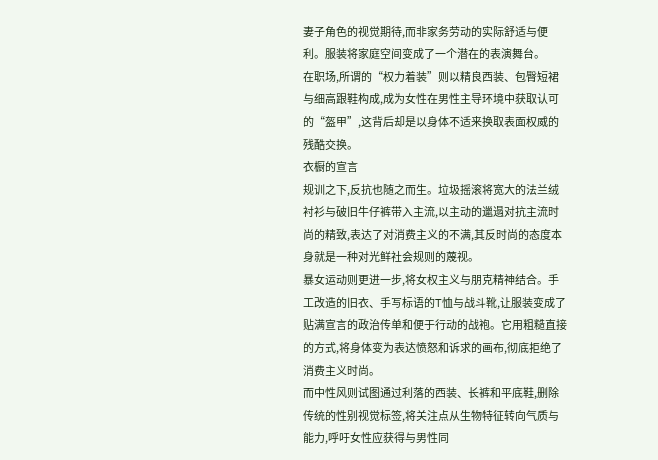妻子角色的视觉期待,而非家务劳动的实际舒适与便利。服装将家庭空间变成了一个潜在的表演舞台。
在职场,所谓的“权力着装”则以精良西装、包臀短裙与细高跟鞋构成,成为女性在男性主导环境中获取认可的“盔甲”,这背后却是以身体不适来换取表面权威的残酷交换。
衣橱的宣言
规训之下,反抗也随之而生。垃圾摇滚将宽大的法兰绒衬衫与破旧牛仔裤带入主流,以主动的邋遢对抗主流时尚的精致,表达了对消费主义的不满,其反时尚的态度本身就是一种对光鲜社会规则的蔑视。
暴女运动则更进一步,将女权主义与朋克精神结合。手工改造的旧衣、手写标语的T恤与战斗靴,让服装变成了贴满宣言的政治传单和便于行动的战袍。它用粗糙直接的方式,将身体变为表达愤怒和诉求的画布,彻底拒绝了消费主义时尚。
而中性风则试图通过利落的西装、长裤和平底鞋,删除传统的性别视觉标签,将关注点从生物特征转向气质与能力,呼吁女性应获得与男性同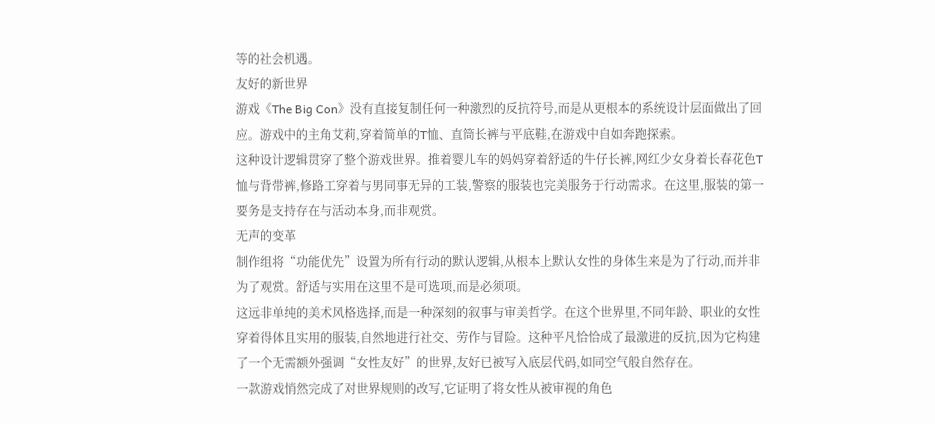等的社会机遇。
友好的新世界
游戏《The Big Con》没有直接复制任何一种激烈的反抗符号,而是从更根本的系统设计层面做出了回应。游戏中的主角艾莉,穿着简单的T恤、直筒长裤与平底鞋,在游戏中自如奔跑探索。
这种设计逻辑贯穿了整个游戏世界。推着婴儿车的妈妈穿着舒适的牛仔长裤,网红少女身着长春花色T恤与背带裤,修路工穿着与男同事无异的工装,警察的服装也完美服务于行动需求。在这里,服装的第一要务是支持存在与活动本身,而非观赏。
无声的变革
制作组将“功能优先”设置为所有行动的默认逻辑,从根本上默认女性的身体生来是为了行动,而并非为了观赏。舒适与实用在这里不是可选项,而是必须项。
这远非单纯的美术风格选择,而是一种深刻的叙事与审美哲学。在这个世界里,不同年龄、职业的女性穿着得体且实用的服装,自然地进行社交、劳作与冒险。这种平凡恰恰成了最激进的反抗,因为它构建了一个无需额外强调“女性友好”的世界,友好已被写入底层代码,如同空气般自然存在。
一款游戏悄然完成了对世界规则的改写,它证明了将女性从被审视的角色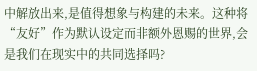中解放出来,是值得想象与构建的未来。这种将“友好”作为默认设定而非额外恩赐的世界,会是我们在现实中的共同选择吗?